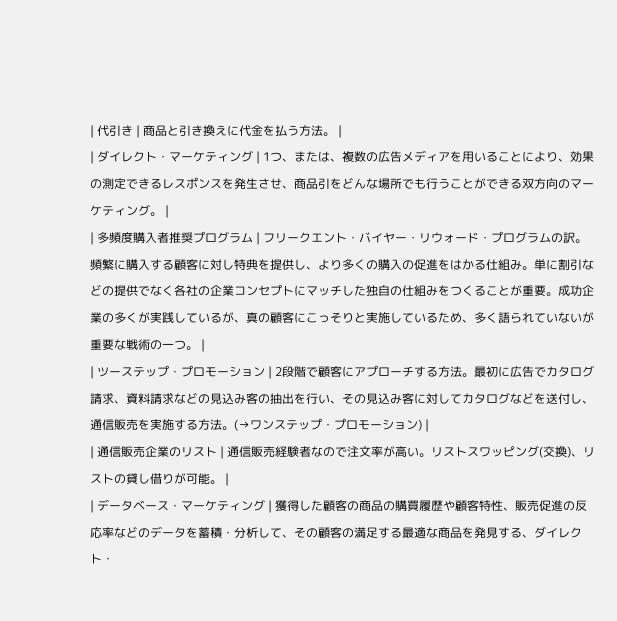| 代引き | 商品と引き換えに代金を払う方法。 |
| ダイレクト・マーケティング | 1つ、または、複数の広告メディアを用いることにより、効果の測定できるレスポンスを発生させ、商品引をどんな場所でも行うことができる双方向のマーケティング。 |
| 多頻度購入者推奨プログラム | フリークエント・バイヤー・リウォード・プログラムの訳。頻繁に購入する顧客に対し特典を提供し、より多くの購入の促進をはかる仕組み。単に割引などの提供でなく各社の企業コンセプトにマッチした独自の仕組みをつくることが重要。成功企業の多くが実践しているが、真の顧客にこっそりと実施しているため、多く語られていないが重要な戦術の一つ。 |
| ツーステップ・プロモーション | 2段階で顧客にアプローチする方法。最初に広告でカタログ請求、資料請求などの見込み客の抽出を行い、その見込み客に対してカタログなどを送付し、通信販売を実施する方法。(→ワンステップ・プロモーション) |
| 通信販売企業のリスト | 通信販売経験者なので注文率が高い。リストスワッピング(交換)、リストの貸し借りが可能。 |
| データベース・マーケティング | 獲得した顧客の商品の購買履歴や顧客特性、販売促進の反応率などのデータを蓄積・分析して、その顧客の満足する最適な商品を発見する、ダイレクト・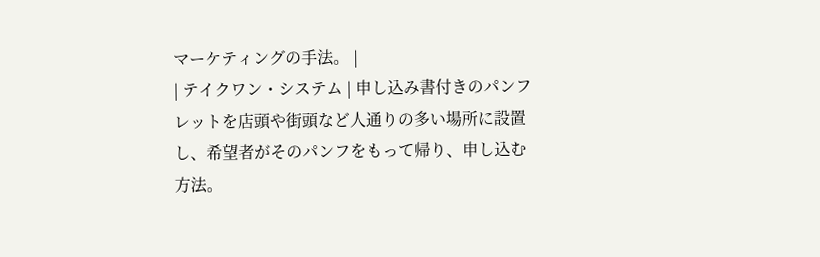マーケティングの手法。 |
| テイクワン・システム | 申し込み書付きのパンフレットを店頭や街頭など人通りの多い場所に設置し、希望者がそのパンフをもって帰り、申し込む方法。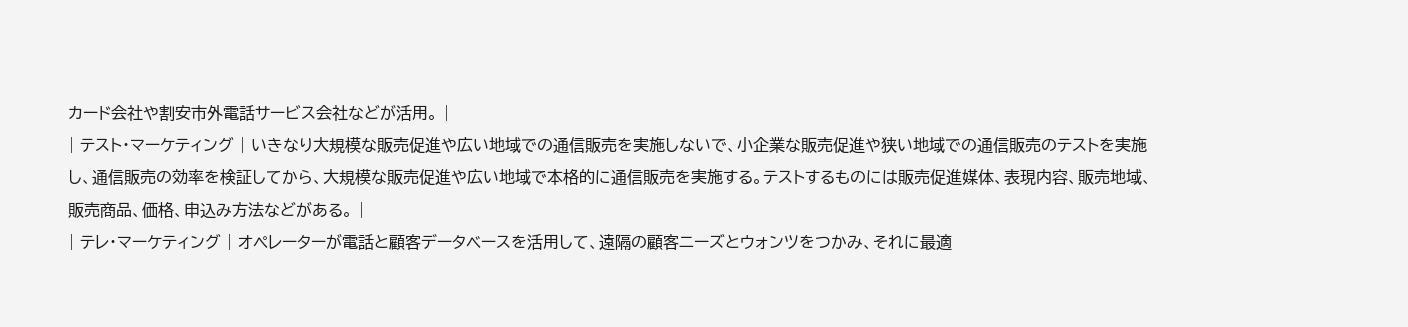カード会社や割安市外電話サービス会社などが活用。 |
| テスト・マーケティング | いきなり大規模な販売促進や広い地域での通信販売を実施しないで、小企業な販売促進や狭い地域での通信販売のテストを実施し、通信販売の効率を検証してから、大規模な販売促進や広い地域で本格的に通信販売を実施する。テストするものには販売促進媒体、表現内容、販売地域、販売商品、価格、申込み方法などがある。 |
| テレ・マーケティング | オペレーターが電話と顧客データベースを活用して、遠隔の顧客ニーズとウォンツをつかみ、それに最適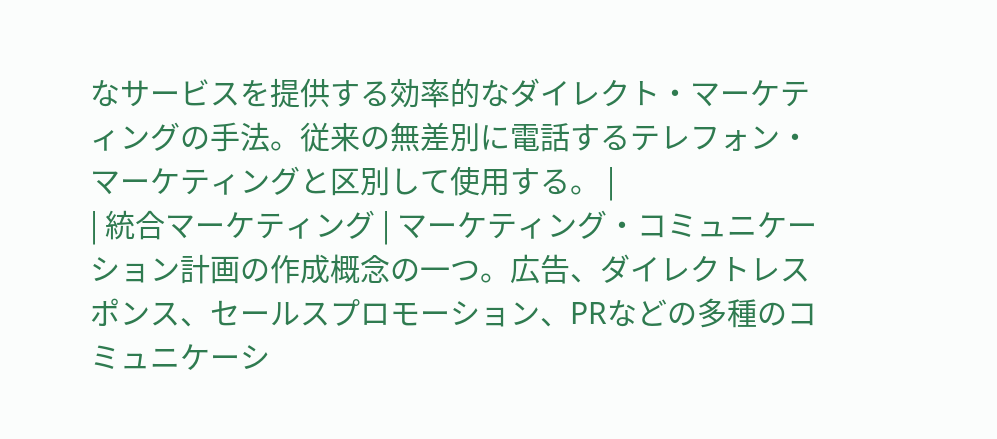なサービスを提供する効率的なダイレクト・マーケティングの手法。従来の無差別に電話するテレフォン・マーケティングと区別して使用する。 |
| 統合マーケティング | マーケティング・コミュニケーション計画の作成概念の一つ。広告、ダイレクトレスポンス、セールスプロモーション、PRなどの多種のコミュニケーシ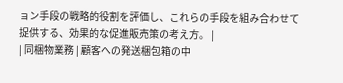ョン手段の戦略的役割を評価し、これらの手段を組み合わせて捉供する、効果的な促進販売策の考え方。 |
| 同梱物業務 | 顧客への発送梱包箱の中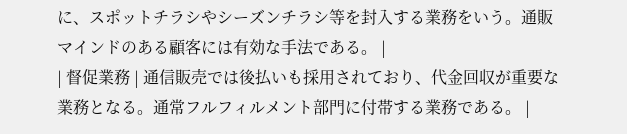に、スポットチラシやシーズンチラシ等を封入する業務をいう。通販マインドのある顧客には有効な手法である。 |
| 督促業務 | 通信販売では後払いも採用されており、代金回収が重要な業務となる。通常フルフィルメント部門に付帯する業務である。 |